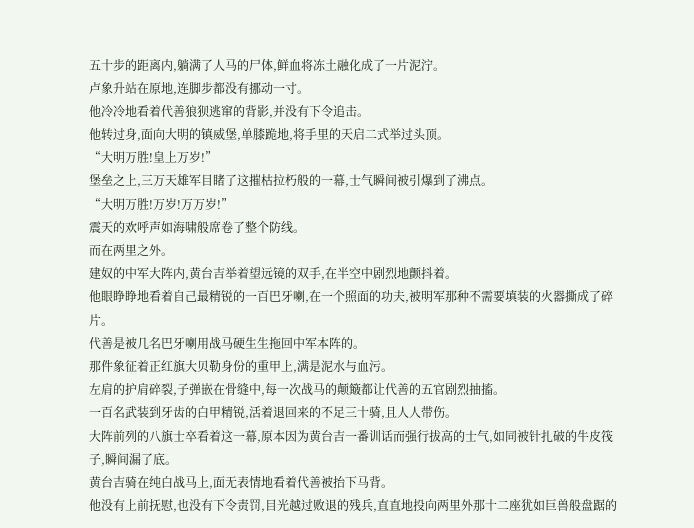五十步的距离内,躺满了人马的尸体,鲜血将冻土融化成了一片泥泞。
卢象升站在原地,连脚步都没有挪动一寸。
他冷冷地看着代善狼狈逃窜的背影,并没有下令追击。
他转过身,面向大明的镇威堡,单膝跪地,将手里的天启二式举过头顶。
“大明万胜!皇上万岁!”
堡垒之上,三万天雄军目睹了这摧枯拉朽般的一幕,士气瞬间被引爆到了沸点。
“大明万胜!万岁!万万岁!”
震天的欢呼声如海啸般席卷了整个防线。
而在两里之外。
建奴的中军大阵内,黄台吉举着望远镜的双手,在半空中剧烈地颤抖着。
他眼睁睁地看着自己最精锐的一百巴牙喇,在一个照面的功夫,被明军那种不需要填装的火器撕成了碎片。
代善是被几名巴牙喇用战马硬生生拖回中军本阵的。
那件象征着正红旗大贝勒身份的重甲上,满是泥水与血污。
左肩的护肩碎裂,子弹嵌在骨缝中,每一次战马的颠簸都让代善的五官剧烈抽搐。
一百名武装到牙齿的白甲精锐,活着退回来的不足三十骑,且人人带伤。
大阵前列的八旗士卒看着这一幕,原本因为黄台吉一番训话而强行拔高的士气,如同被针扎破的牛皮筏子,瞬间漏了底。
黄台吉骑在纯白战马上,面无表情地看着代善被抬下马背。
他没有上前抚慰,也没有下令责罚,目光越过败退的残兵,直直地投向两里外那十二座犹如巨兽般盘踞的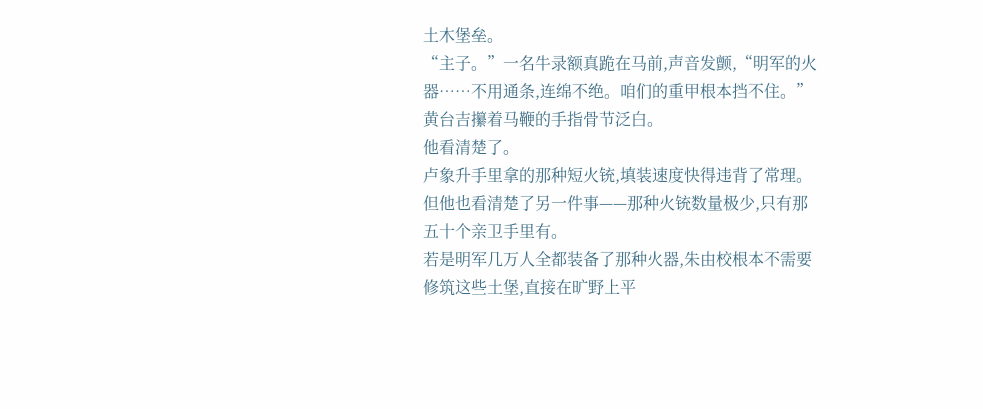土木堡垒。
“主子。”一名牛录额真跪在马前,声音发颤,“明军的火器……不用通条,连绵不绝。咱们的重甲根本挡不住。”
黄台吉攥着马鞭的手指骨节泛白。
他看清楚了。
卢象升手里拿的那种短火铳,填装速度快得违背了常理。
但他也看清楚了另一件事——那种火铳数量极少,只有那五十个亲卫手里有。
若是明军几万人全都装备了那种火器,朱由校根本不需要修筑这些土堡,直接在旷野上平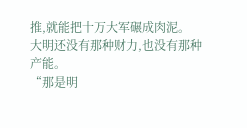推,就能把十万大军碾成肉泥。
大明还没有那种财力,也没有那种产能。
“那是明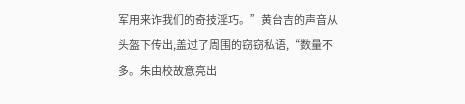军用来诈我们的奇技淫巧。”黄台吉的声音从头盔下传出,盖过了周围的窃窃私语,“数量不多。朱由校故意亮出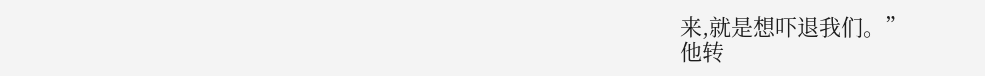来,就是想吓退我们。”
他转